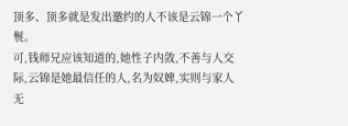顶多、顶多就是发出邀约的人不该是云锦一个丫鬟。
可,钱师兄应该知道的,她性子内敛,不善与人交际,云锦是她最信任的人,名为奴婢,实则与家人无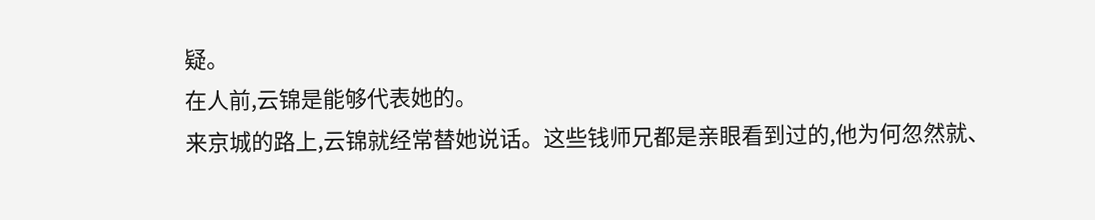疑。
在人前,云锦是能够代表她的。
来京城的路上,云锦就经常替她说话。这些钱师兄都是亲眼看到过的,他为何忽然就、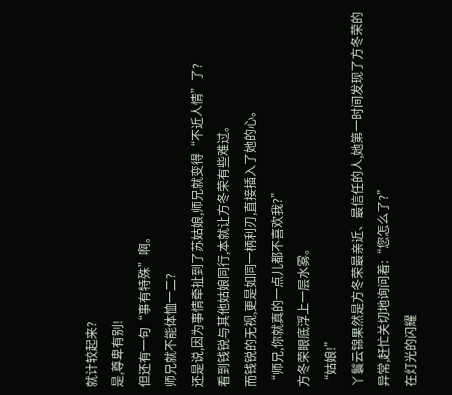就计较起来?
是,尊卑有别!
但还有一句“事有特殊”啊。
师兄就不能体恤一二?
还是说,因为事情牵扯到了苏姑娘,师兄就变得“不近人情”了?
看到钱锐与其他姑娘同行,本就让方冬荣有些难过。
而钱锐的无视,更是如同一柄利刃,直接插入了她的心。
“师兄,你就真的一点儿都不喜欢我?”
方冬荣眼底浮上一层水雾。
“姑娘!”
丫鬟云锦果然是方冬荣最亲近、最信任的人,她第一时间发现了方冬荣的异常,赶忙关切地询问着:“您怎么了?”
在灯光的闪耀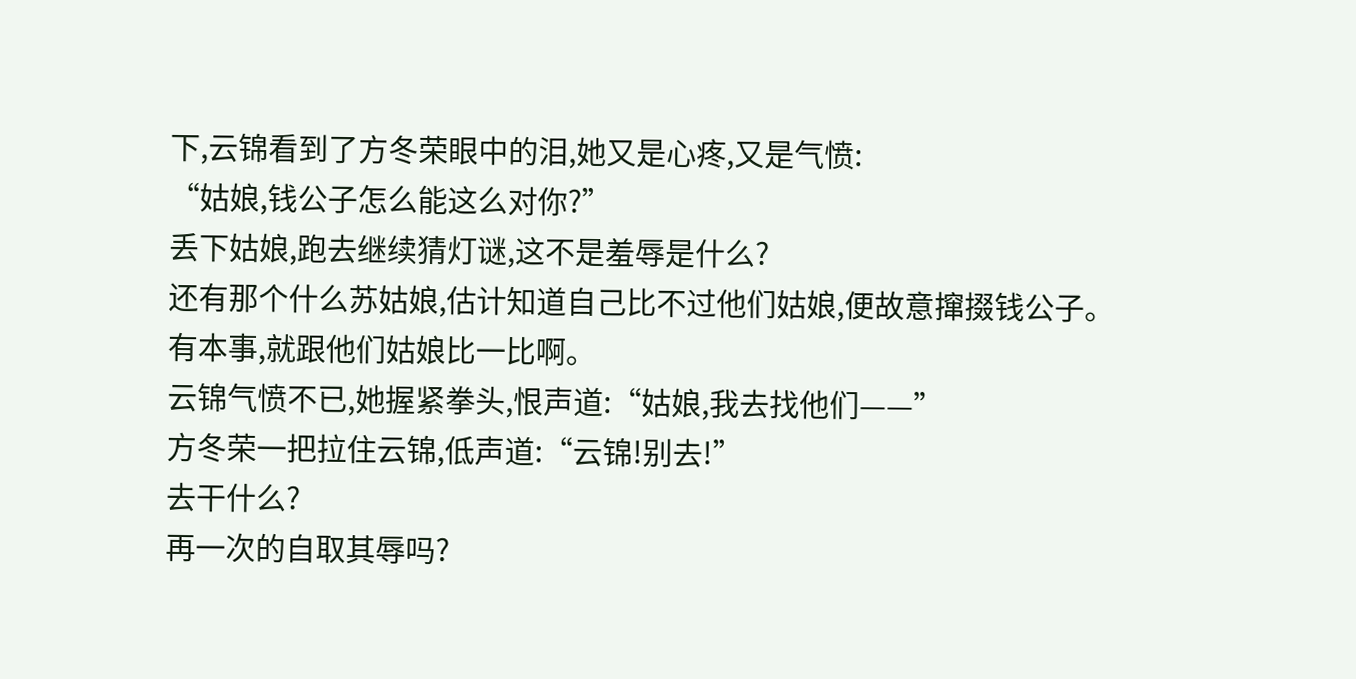下,云锦看到了方冬荣眼中的泪,她又是心疼,又是气愤:
“姑娘,钱公子怎么能这么对你?”
丢下姑娘,跑去继续猜灯谜,这不是羞辱是什么?
还有那个什么苏姑娘,估计知道自己比不过他们姑娘,便故意撺掇钱公子。
有本事,就跟他们姑娘比一比啊。
云锦气愤不已,她握紧拳头,恨声道:“姑娘,我去找他们——”
方冬荣一把拉住云锦,低声道:“云锦!别去!”
去干什么?
再一次的自取其辱吗?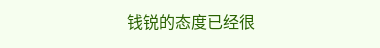钱锐的态度已经很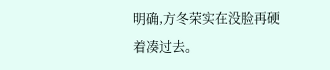明确,方冬荣实在没脸再硬着凑过去。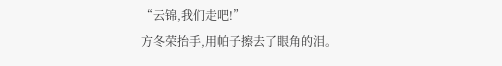“云锦,我们走吧!”
方冬荣抬手,用帕子擦去了眼角的泪。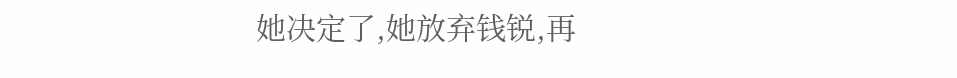她决定了,她放弃钱锐,再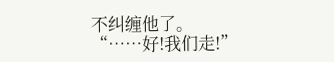不纠缠他了。
“……好!我们走!”